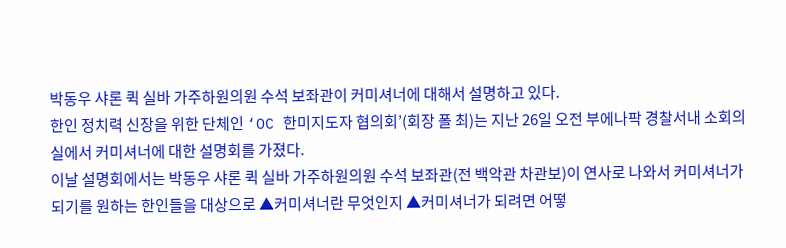박동우 샤론 퀵 실바 가주하원의원 수석 보좌관이 커미셔너에 대해서 설명하고 있다.
한인 정치력 신장을 위한 단체인 ‘OC 한미지도자 협의회’(회장 폴 최)는 지난 26일 오전 부에나팍 경찰서내 소회의실에서 커미셔너에 대한 설명회를 가졌다.
이날 설명회에서는 박동우 샤론 퀵 실바 가주하원의원 수석 보좌관(전 백악관 차관보)이 연사로 나와서 커미셔너가 되기를 원하는 한인들을 대상으로 ▲커미셔너란 무엇인지 ▲커미셔너가 되려면 어떻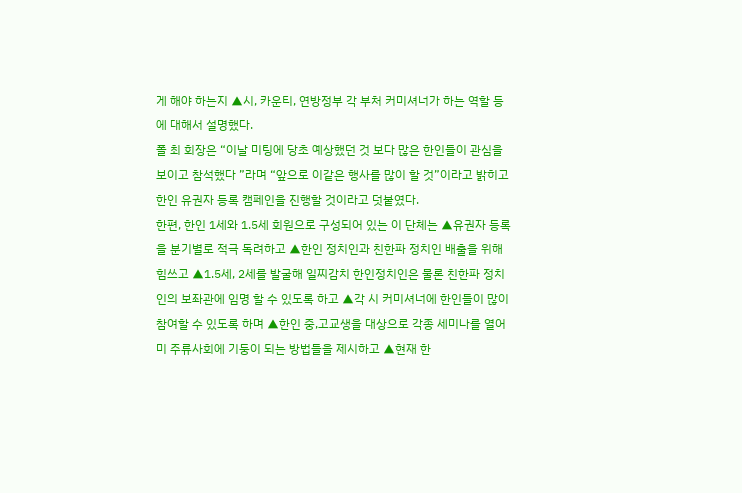게 해야 하는지 ▲시, 카운티, 연방정부 각 부처 커미셔너가 하는 역할 등에 대해서 설명했다.
폴 최 회장은 “이날 미팅에 당초 예상했던 것 보다 많은 한인들이 관심을 보이고 참석했다 ”라며 “앞으로 이같은 행사를 많이 할 것”이라고 밝히고 한인 유권자 등록 캠페인을 진행할 것이라고 덧붙였다.
한편, 한인 1세와 1.5세 회원으로 구성되어 있는 이 단체는 ▲유권자 등록을 분기별로 적극 독려하고 ▲한인 정치인과 친한파 정치인 배출을 위해 힘쓰고 ▲1.5세, 2세를 발굴해 일찌감치 한인정치인은 물론 친한파 정치인의 보좌관에 임명 할 수 있도록 하고 ▲각 시 커미셔너에 한인들이 많이 참여할 수 있도록 하며 ▲한인 중,고교생을 대상으로 각종 세미나를 열어 미 주류사회에 기둥이 되는 방법들을 제시하고 ▲현재 한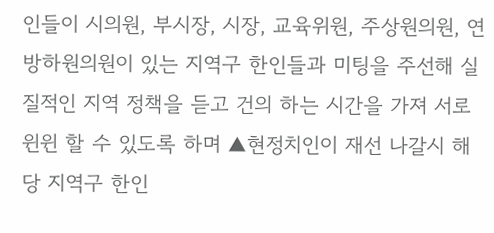인들이 시의원, 부시장, 시장, 교육위원, 주상원의원, 연방하원의원이 있는 지역구 한인들과 미팅을 주선해 실질적인 지역 정책을 듣고 건의 하는 시간을 가져 서로 윈윈 할 수 있도록 하며 ▲현정치인이 재선 나갈시 해당 지역구 한인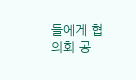들에게 협의회 공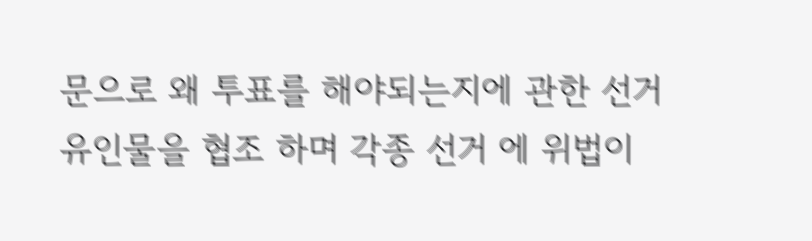문으로 왜 투표를 해야되는지에 관한 선거 유인물을 협조 하며 각종 선거 에 위법이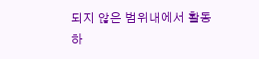되지 않은 범위내에서 활동하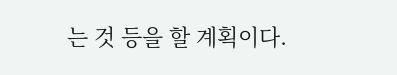는 것 등을 할 계획이다.